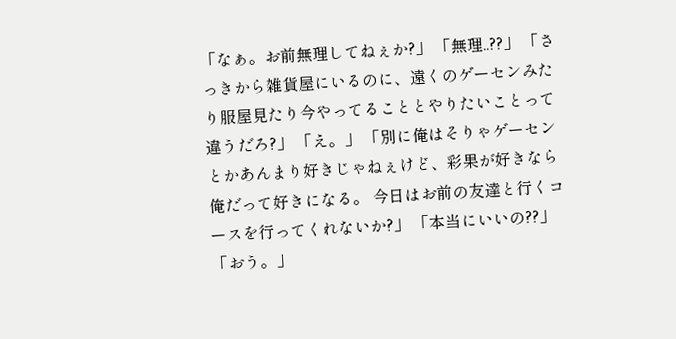「なぁ。お前無理してねぇか?」 「無理..??」 「さっきから雑貨屋にいるのに、遠くのゲーセンみたり服屋見たり今やってることとやりたいことって違うだろ?」 「え。」 「別に俺はそりゃゲーセンとかあんまり好きじゃねぇけど、彩果が好きなら俺だって好きになる。 今日はお前の友達と行くコースを行ってくれないか?」 「本当にいいの??」 「おう。」